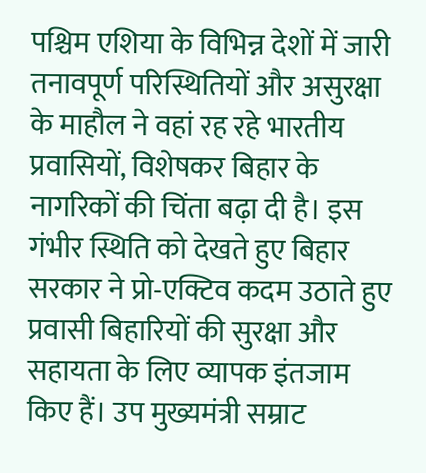पश्चिम एशिया के विभिन्न देशों में जारी तनावपूर्ण परिस्थितियों और असुरक्षा के माहौल ने वहां रह रहे भारतीय प्रवासियों, विशेषकर बिहार के नागरिकों की चिंता बढ़ा दी है। इस गंभीर स्थिति को देखते हुए बिहार सरकार ने प्रो-एक्टिव कदम उठाते हुए प्रवासी बिहारियों की सुरक्षा और सहायता के लिए व्यापक इंतजाम किए हैं। उप मुख्यमंत्री सम्राट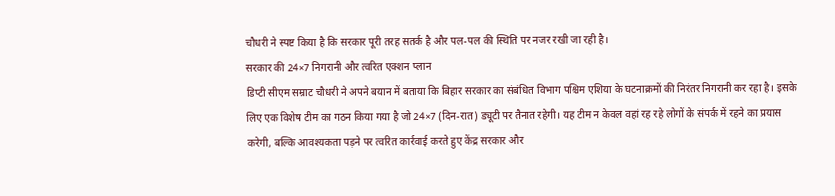चौधरी ने स्पष्ट किया है कि सरकार पूरी तरह सतर्क है और पल-पल की स्थिति पर नजर रखी जा रही है।
सरकार की 24×7 निगरानी और त्वरित एक्शन प्लान
डिप्टी सीएम सम्राट चौधरी ने अपने बयान में बताया कि बिहार सरकार का संबंधित विभाग पश्चिम एशिया के घटनाक्रमों की निरंतर निगरानी कर रहा है। इसके लिए एक विशेष टीम का गठन किया गया है जो 24×7 (दिन-रात) ड्यूटी पर तैनात रहेगी। यह टीम न केवल वहां रह रहे लोगों के संपर्क में रहने का प्रयास करेगी, बल्कि आवश्यकता पड़ने पर त्वरित कार्रवाई करते हुए केंद्र सरकार और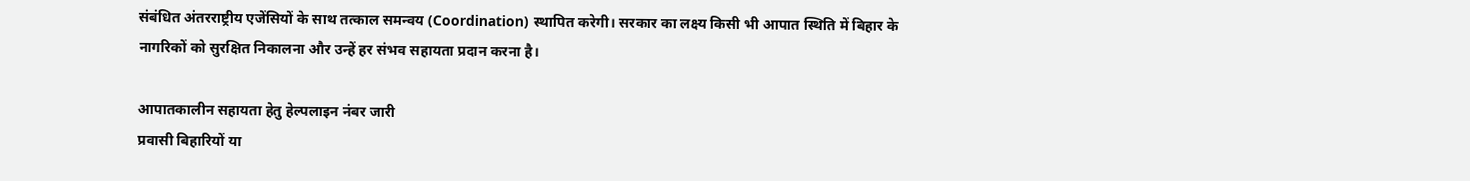संबंधित अंतरराष्ट्रीय एजेंसियों के साथ तत्काल समन्वय (Coordination) स्थापित करेगी। सरकार का लक्ष्य किसी भी आपात स्थिति में बिहार के नागरिकों को सुरक्षित निकालना और उन्हें हर संभव सहायता प्रदान करना है।

आपातकालीन सहायता हेतु हेल्पलाइन नंबर जारी
प्रवासी बिहारियों या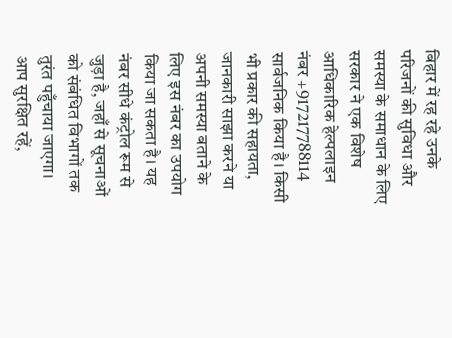बिहार में रह रहे उनके परिजनों की सुविधा और समस्या के समाधान के लिए सरकार ने एक विशेष आधिकारिक हेल्पलाइन नंबर +917217788114 सार्वजनिक किया है। किसी भी प्रकार की सहायता, जानकारी साझा करने या अपनी समस्या बताने के लिए इस नंबर का उपयोग किया जा सकता है। यह नंबर सीधे कंट्रोल रूम से जुड़ा है, जहाँ से सूचनाओं को संबंधित विभागों तक तुरंत पहुँचाया जाएगा।
आप सुरक्षित रहें,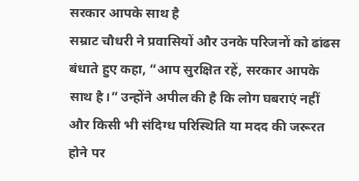सरकार आपके साथ है
सम्राट चौधरी ने प्रवासियों और उनके परिजनों को ढांढस बंधाते हुए कहा, “आप सुरक्षित रहें, सरकार आपके साथ है।” उन्होंने अपील की है कि लोग घबराएं नहीं और किसी भी संदिग्ध परिस्थिति या मदद की जरूरत होने पर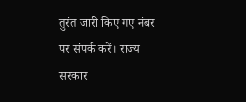तुरंत जारी किए गए नंबर पर संपर्क करें। राज्य सरकार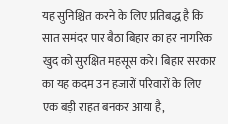यह सुनिश्चित करने के लिए प्रतिबद्ध है कि सात समंदर पार बैठा बिहार का हर नागरिक खुद को सुरक्षित महसूस करे। बिहार सरकार का यह कदम उन हजारों परिवारों के लिए एक बड़ी राहत बनकर आया है,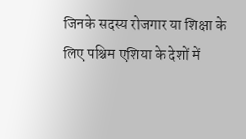जिनके सदस्य रोजगार या शिक्षा के लिए पश्चिम एशिया के देशों में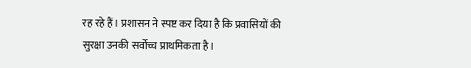रह रहे हैं। प्रशासन ने स्पष्ट कर दिया है कि प्रवासियों की सुरक्षा उनकी सर्वोच्च प्राथमिकता है।